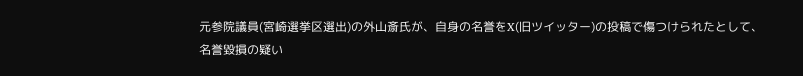元参院議員(宮崎選挙区選出)の外山斎氏が、自身の名誉をX(旧ツイッター)の投稿で傷つけられたとして、名誉毀損の疑い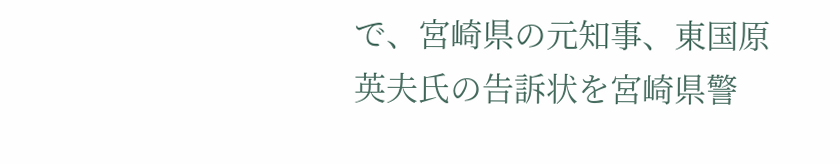で、宮崎県の元知事、東国原英夫氏の告訴状を宮崎県警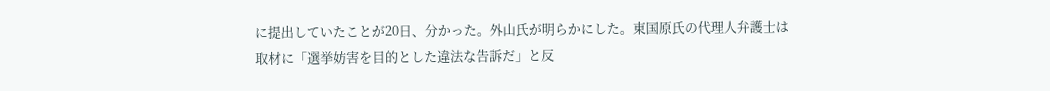に提出していたことが20日、分かった。外山氏が明らかにした。東国原氏の代理人弁護士は取材に「選挙妨害を目的とした違法な告訴だ」と反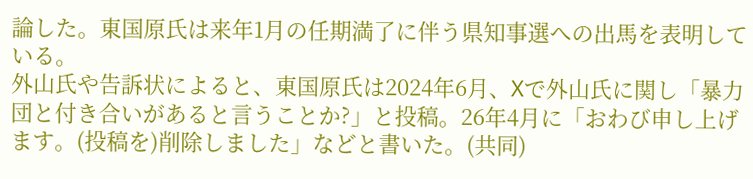論した。東国原氏は来年1月の任期満了に伴う県知事選への出馬を表明している。
外山氏や告訴状によると、東国原氏は2024年6月、Xで外山氏に関し「暴力団と付き合いがあると言うことか?」と投稿。26年4月に「おわび申し上げます。(投稿を)削除しました」などと書いた。(共同)